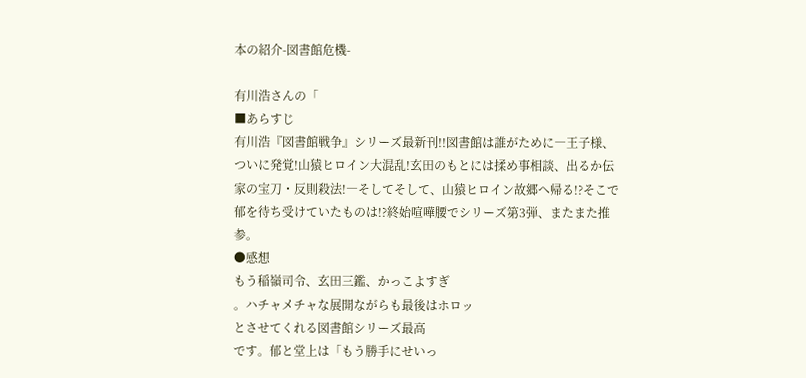本の紹介-図書館危機-

有川浩さんの「
■あらすじ
有川浩『図書館戦争』シリーズ最新刊!!図書館は誰がために―王子様、ついに発覚!山猿ヒロイン大混乱!玄田のもとには揉め事相談、出るか伝家の宝刀・反則殺法!―そしてそして、山猿ヒロイン故郷へ帰る!?そこで郁を待ち受けていたものは!?終始喧嘩腰でシリーズ第3弾、またまた推参。
●感想
もう稲嶺司令、玄田三鑑、かっこよすぎ
。ハチャメチャな展開ながらも最後はホロッ
とさせてくれる図書館シリーズ最高
です。郁と堂上は「もう勝手にせいっ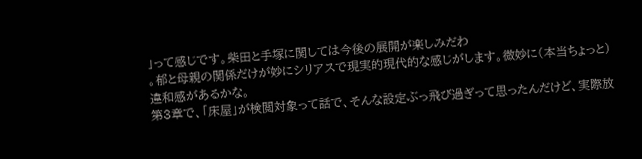」って感じです。柴田と手塚に関しては今後の展開が楽しみだわ
。郁と母親の関係だけが妙にシリアスで現実的現代的な感じがします。微妙に(本当ちょっと)違和感があるかな。
第3章で、「床屋」が検閲対象って話で、そんな設定ぶっ飛び過ぎって思ったんだけど、実際放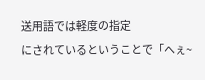送用語では軽度の指定
にされているということで「へぇ~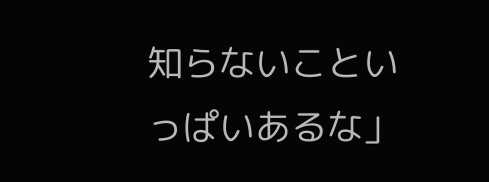知らないこといっぱいあるな」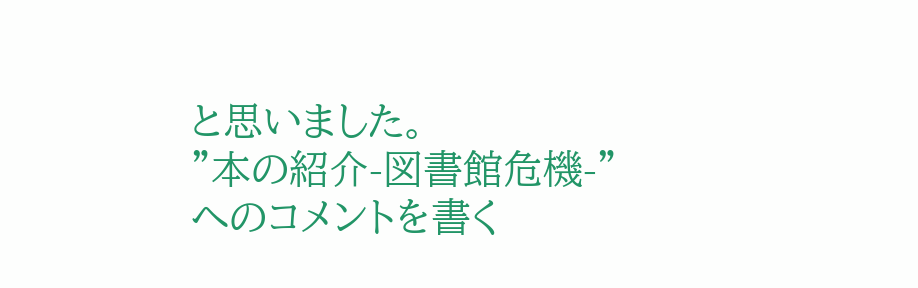と思いました。
"本の紹介-図書館危機-" へのコメントを書く